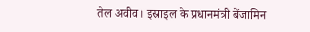तेल अवीव। इस्राइल के प्रधानमंत्री बेंजामिन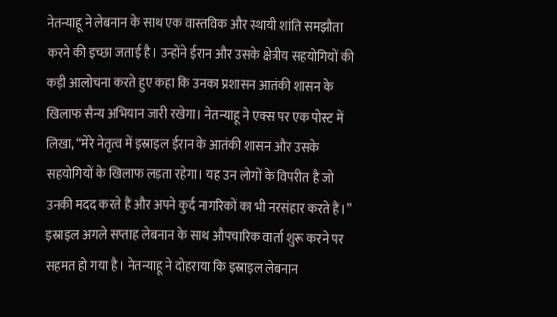नेतन्याहू ने लेबनान के साथ एक वास्तविक और स्थायी शांति समझौता करने की इच्छा जताई है। उन्होंने ईरान और उसके क्षेत्रीय सहयोगियों की कड़ी आलोचना करते हुए कहा कि उनका प्रशासन आतंकी शासन के खिलाफ सैन्य अभियान जारी रखेगा। नेतन्याहू ने एक्स पर एक पोस्ट में लिखा, “मेरे नेतृत्व में इस्राइल ईरान के आतंकी शासन और उसके सहयोगियों के खिलाफ लड़ता रहेगा। यह उन लोगों के विपरीत है जो उनकी मदद करते हैं और अपने कुर्द नागरिकों का भी नरसंहार करते हैं।”
इस्राइल अगले सप्ताह लेबनान के साथ औपचारिक वार्ता शुरू करने पर सहमत हो गया है। नेतन्याहू ने दोहराया कि इस्राइल लेबनान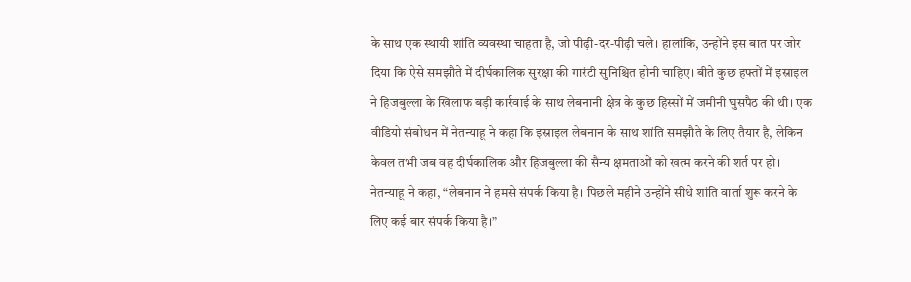के साथ एक स्थायी शांति व्यवस्था चाहता है, जो पीढ़ी-दर-पीढ़ी चले। हालांकि, उन्होंने इस बात पर जोर दिया कि ऐसे समझौते में दीर्घकालिक सुरक्षा की गारंटी सुनिश्चित होनी चाहिए। बीते कुछ हफ्तों में इस्राइल ने हिजबुल्ला के खिलाफ बड़ी कार्रवाई के साथ लेबनानी क्षेत्र के कुछ हिस्सों में जमीनी घुसपैठ की थी। एक वीडियो संबोधन में नेतन्याहू ने कहा कि इस्राइल लेबनान के साथ शांति समझौते के लिए तैयार है, लेकिन केवल तभी जब वह दीर्घकालिक और हिजबुल्ला की सैन्य क्षमताओं को खत्म करने की शर्त पर हो।
नेतन्याहू ने कहा, “लेबनान ने हमसे संपर्क किया है। पिछले महीने उन्होंने सीधे शांति वार्ता शुरू करने के लिए कई बार संपर्क किया है।”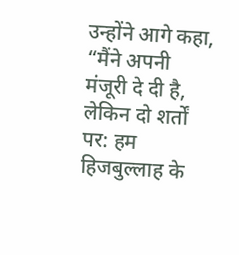उन्होंने आगे कहा, “मैंने अपनी मंजूरी दे दी है, लेकिन दो शर्तों पर: हम हिजबुल्लाह के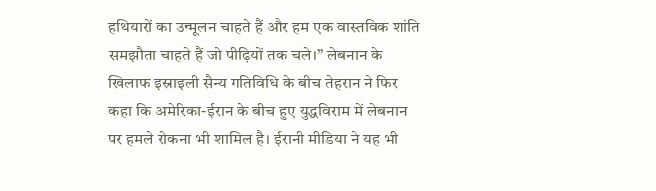हथियारों का उन्मूलन चाहते हैं और हम एक वास्तविक शांति समझौता चाहते हैं जो पीढ़ियों तक चले।” लेबनान के खिलाफ इस्राइली सैन्य गतिविधि के बीच तेहरान ने फिर कहा कि अमेरिका-ईरान के बीच हुए युद्धविराम में लेबनान पर हमले रोकना भी शामिल है। ईरानी मीडिया ने यह भी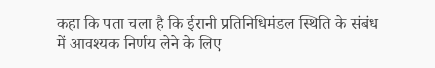कहा कि पता चला है कि ईरानी प्रतिनिधिमंडल स्थिति के संबंध में आवश्यक निर्णय लेने के लिए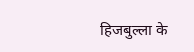हिजबुल्ला के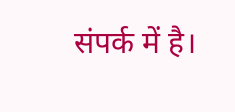संपर्क में है।